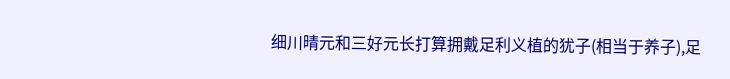细川晴元和三好元长打算拥戴足利义植的犹子(相当于养子),足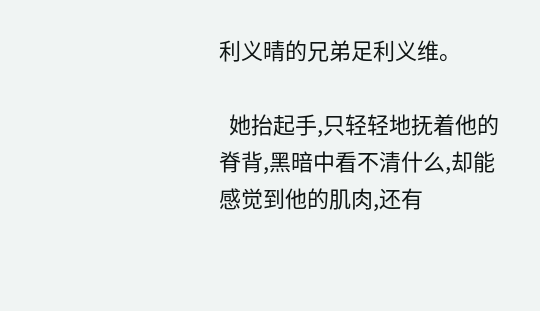利义晴的兄弟足利义维。

  她抬起手,只轻轻地抚着他的脊背,黑暗中看不清什么,却能感觉到他的肌肉,还有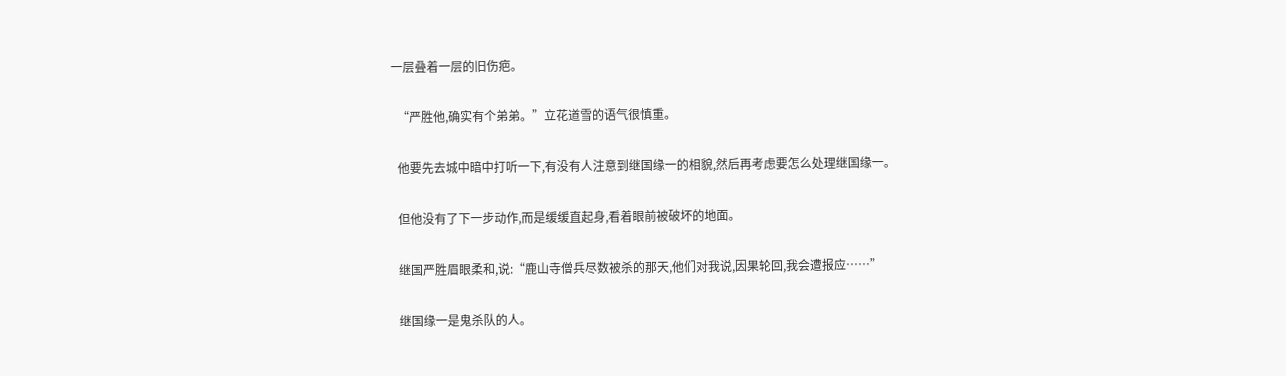一层叠着一层的旧伤疤。

  “严胜他,确实有个弟弟。”立花道雪的语气很慎重。

  他要先去城中暗中打听一下,有没有人注意到继国缘一的相貌,然后再考虑要怎么处理继国缘一。

  但他没有了下一步动作,而是缓缓直起身,看着眼前被破坏的地面。

  继国严胜眉眼柔和,说:“鹿山寺僧兵尽数被杀的那天,他们对我说,因果轮回,我会遭报应……”

  继国缘一是鬼杀队的人。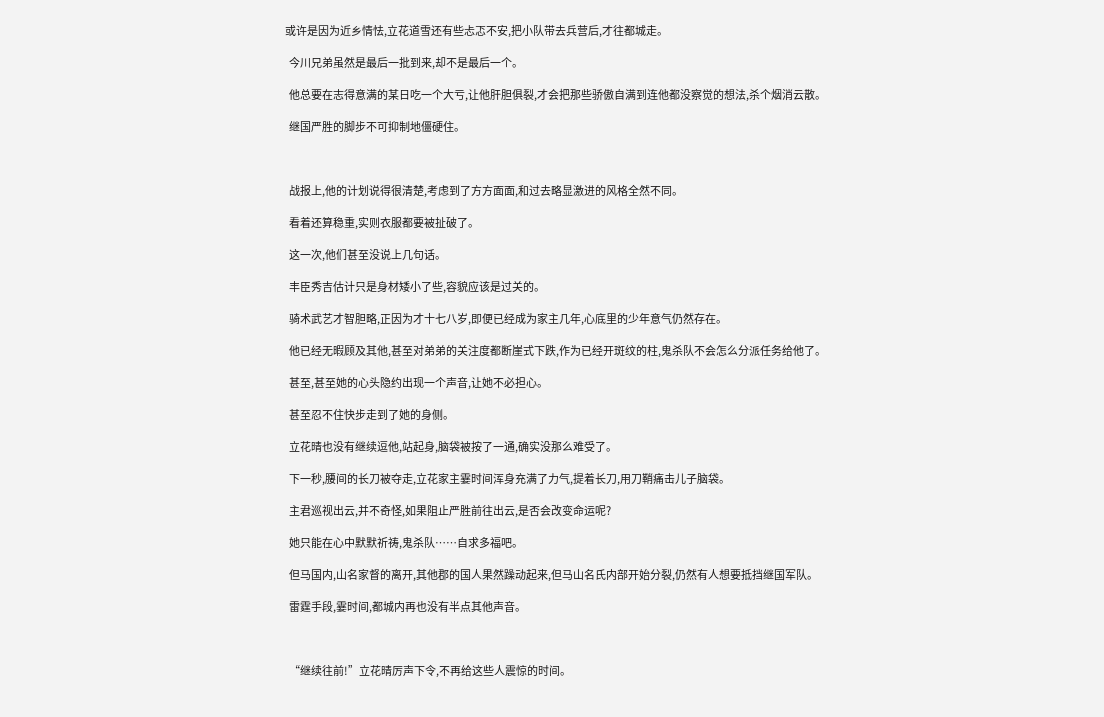或许是因为近乡情怯,立花道雪还有些忐忑不安,把小队带去兵营后,才往都城走。

  今川兄弟虽然是最后一批到来,却不是最后一个。

  他总要在志得意满的某日吃一个大亏,让他肝胆俱裂,才会把那些骄傲自满到连他都没察觉的想法,杀个烟消云散。

  继国严胜的脚步不可抑制地僵硬住。



  战报上,他的计划说得很清楚,考虑到了方方面面,和过去略显激进的风格全然不同。

  看着还算稳重,实则衣服都要被扯破了。

  这一次,他们甚至没说上几句话。

  丰臣秀吉估计只是身材矮小了些,容貌应该是过关的。

  骑术武艺才智胆略,正因为才十七八岁,即便已经成为家主几年,心底里的少年意气仍然存在。

  他已经无暇顾及其他,甚至对弟弟的关注度都断崖式下跌,作为已经开斑纹的柱,鬼杀队不会怎么分派任务给他了。

  甚至,甚至她的心头隐约出现一个声音,让她不必担心。

  甚至忍不住快步走到了她的身侧。

  立花晴也没有继续逗他,站起身,脑袋被按了一通,确实没那么难受了。

  下一秒,腰间的长刀被夺走,立花家主霎时间浑身充满了力气,提着长刀,用刀鞘痛击儿子脑袋。

  主君巡视出云,并不奇怪,如果阻止严胜前往出云,是否会改变命运呢?

  她只能在心中默默祈祷,鬼杀队……自求多福吧。

  但马国内,山名家督的离开,其他郡的国人果然躁动起来,但马山名氏内部开始分裂,仍然有人想要抵挡继国军队。

  雷霆手段,霎时间,都城内再也没有半点其他声音。



  “继续往前!”立花晴厉声下令,不再给这些人震惊的时间。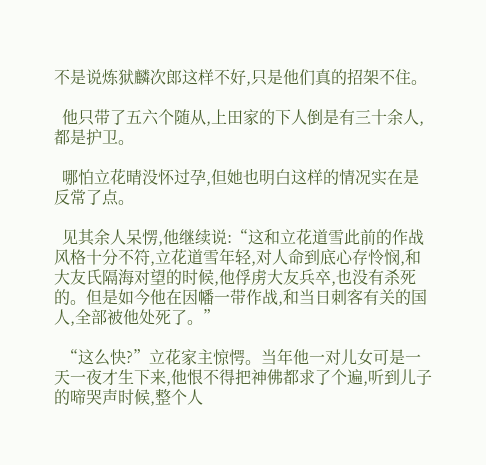不是说炼狱麟次郎这样不好,只是他们真的招架不住。

  他只带了五六个随从,上田家的下人倒是有三十余人,都是护卫。

  哪怕立花晴没怀过孕,但她也明白这样的情况实在是反常了点。

  见其余人呆愣,他继续说:“这和立花道雪此前的作战风格十分不符,立花道雪年轻,对人命到底心存怜悯,和大友氏隔海对望的时候,他俘虏大友兵卒,也没有杀死的。但是如今他在因幡一带作战,和当日刺客有关的国人,全部被他处死了。”

  “这么快?”立花家主惊愕。当年他一对儿女可是一天一夜才生下来,他恨不得把神佛都求了个遍,听到儿子的啼哭声时候,整个人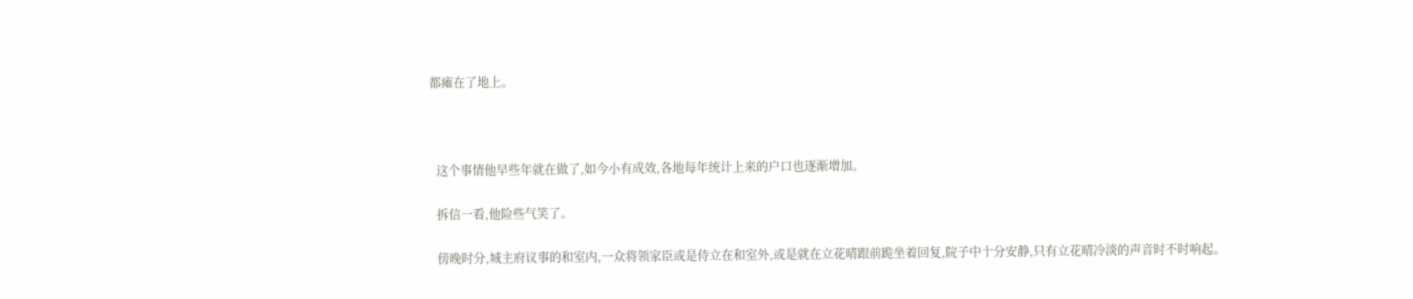都瘫在了地上。



  这个事情他早些年就在做了,如今小有成效,各地每年统计上来的户口也逐渐增加。

  拆信一看,他险些气笑了。

  傍晚时分,城主府议事的和室内,一众将领家臣或是侍立在和室外,或是就在立花晴跟前跪坐着回复,院子中十分安静,只有立花晴冷淡的声音时不时响起。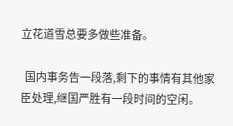立花道雪总要多做些准备。

  国内事务告一段落,剩下的事情有其他家臣处理,继国严胜有一段时间的空闲。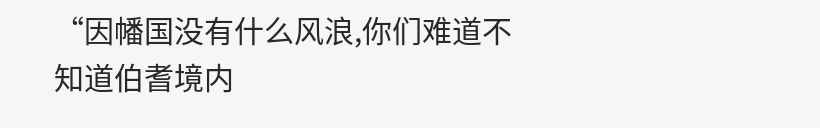“因幡国没有什么风浪,你们难道不知道伯耆境内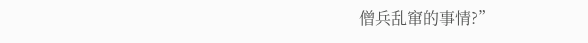僧兵乱窜的事情?”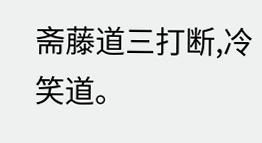斋藤道三打断,冷笑道。